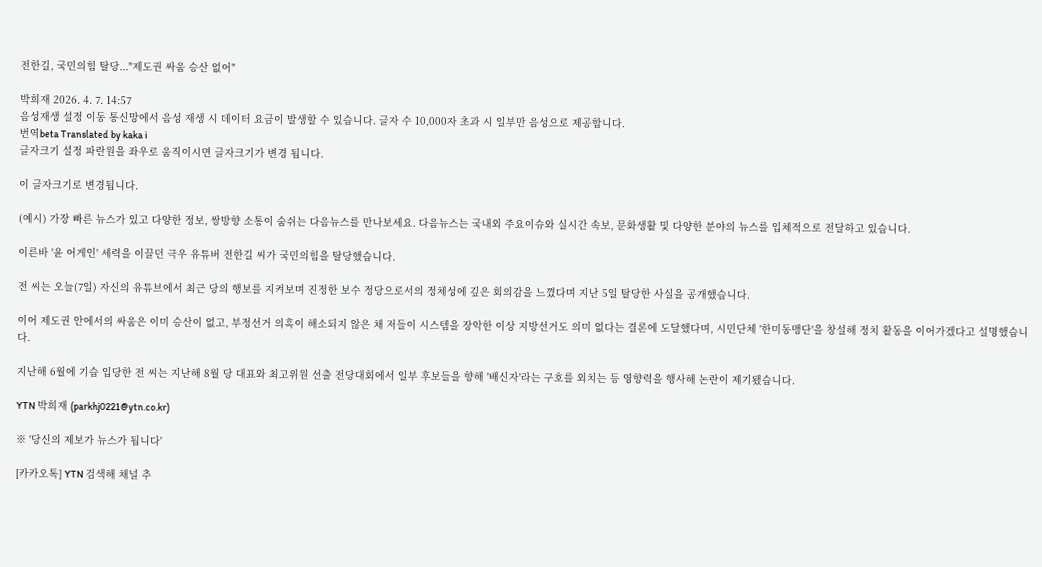전한길, 국민의힘 탈당..."제도권 싸움 승산 없어"

박희재 2026. 4. 7. 14:57
음성재생 설정 이동 통신망에서 음성 재생 시 데이터 요금이 발생할 수 있습니다. 글자 수 10,000자 초과 시 일부만 음성으로 제공합니다.
번역beta Translated by kaka i
글자크기 설정 파란원을 좌우로 움직이시면 글자크기가 변경 됩니다.

이 글자크기로 변경됩니다.

(예시) 가장 빠른 뉴스가 있고 다양한 정보, 쌍방향 소통이 숨쉬는 다음뉴스를 만나보세요. 다음뉴스는 국내외 주요이슈와 실시간 속보, 문화생활 및 다양한 분야의 뉴스를 입체적으로 전달하고 있습니다.

이른바 '윤 어게인' 세력을 이끌던 극우 유튜버 전한길 씨가 국민의힘을 탈당했습니다.

전 씨는 오늘(7일) 자신의 유튜브에서 최근 당의 행보를 지켜보며 진정한 보수 정당으로서의 정체성에 깊은 회의감을 느꼈다며 지난 5일 탈당한 사실을 공개했습니다.

이어 제도권 안에서의 싸움은 이미 승산이 없고, 부정선거 의혹이 해소되지 않은 채 저들이 시스템을 장악한 이상 지방선거도 의미 없다는 결론에 도달했다며, 시민단체 '한미동맹단'을 창설해 정치 활동을 이어가겠다고 설명했습니다.

지난해 6월에 기습 입당한 전 씨는 지난해 8월 당 대표와 최고위원 선출 전당대회에서 일부 후보들을 향해 '배신자'라는 구호를 외치는 등 영향력을 행사해 논란이 제기됐습니다.

YTN 박희재 (parkhj0221@ytn.co.kr)

※ '당신의 제보가 뉴스가 됩니다'

[카카오톡] YTN 검색해 채널 추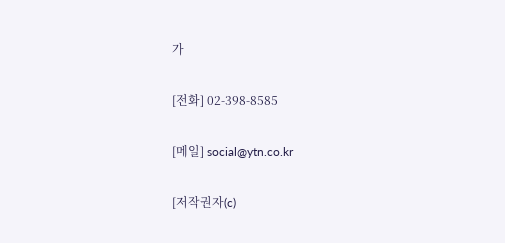가

[전화] 02-398-8585

[메일] social@ytn.co.kr

[저작권자(c)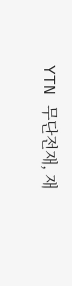YTN 무단전재, 재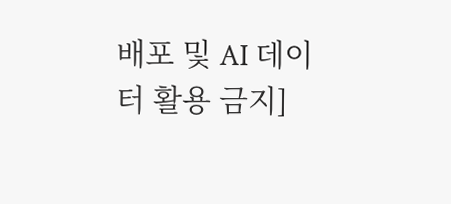배포 및 AI 데이터 활용 금지]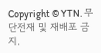Copyright © YTN. 무단전재 및 재배포 금지.